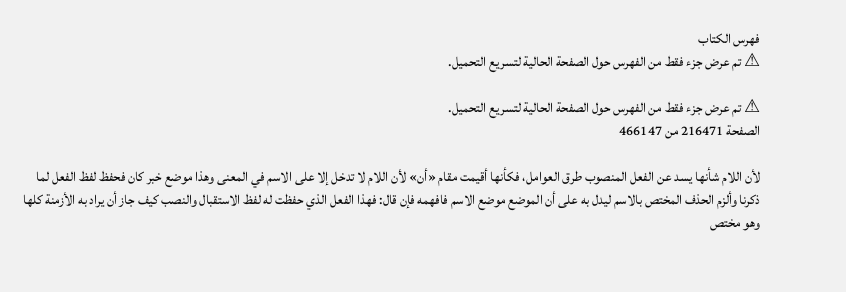فهرس الكتاب
⚠ تم عرض جزء فقط من الفهرس حول الصفحة الحالية لتسريع التحميل.

⚠ تم عرض جزء فقط من الفهرس حول الصفحة الحالية لتسريع التحميل.
الصفحة 216471 من 466147

لأن اللام شأنها يسد عن الفعل المنصوب طرق العوامل، فكأنها أقيمت مقام «أن» لأن اللام لا تدخل إلا على الاسم في المعنى وهذا موضع خبر كان فحفظ لفظ الفعل لما ذكرنا وألزم الحذف المختص بالاسم ليدل به على أن الموضع موضع الاسم فافهمه فإن قال: فهذا الفعل الذي حفظت له لفظ الاستقبال والنصب كيف جاز أن يراد به الأزمنة كلها وهو مختص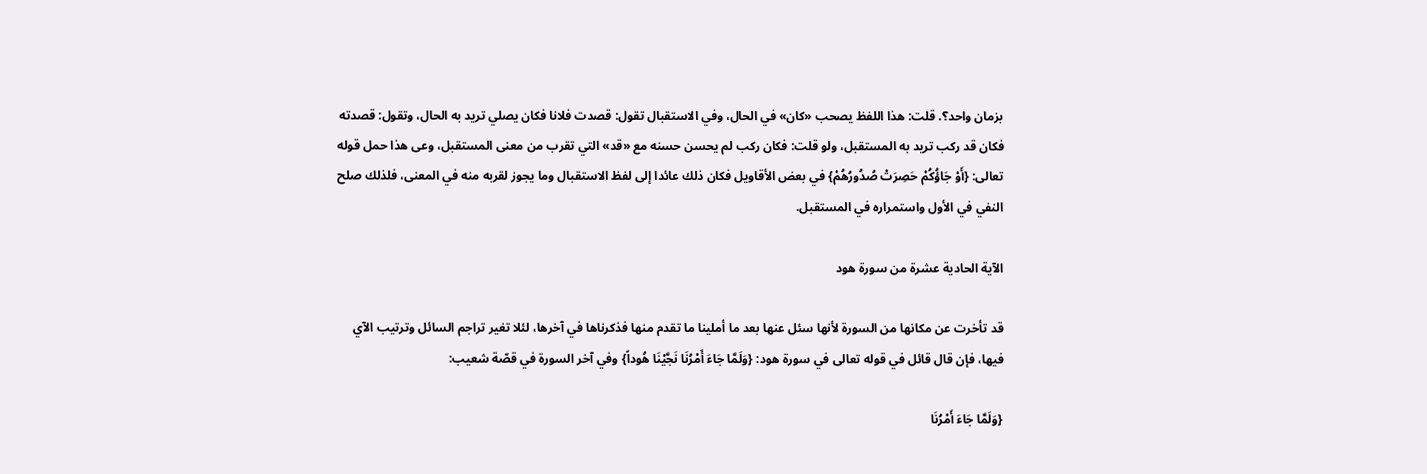بزمان واحد؟. قلت: هذا اللفظ يصحب «كان» في الحال، وفي الاستقبال تقول: قصدت فلانا فكان يصلي تريد به الحال، وتقول: قصدته فكان قد ركب تريد به المستقبل، ولو قلت: فكان ركب لم يحسن حسنه مع «قد» التي تقرب من معنى المستقبل، وعى هذا حمل قوله تعالى: {أَوْ جَاؤُكُمْ حَصِرَتْ صُدُورُهُمْ} في بعض الأقاويل فكان ذلك عائدا إلى لفظ الاستقبال وما يجوز لقربه منه في المعنى، فلذلك صلح النفي في الأول واستمراره في المستقبل.

الآية الحادية عشرة من سورة هود

قد تأخرت عن مكانها من السورة لأنها سئل عنها بعد ما أملينا ما تقدم منها فذكرناها في آخرها، لئلا تغير تراجم السائل وترتيب الآي فيها، فإن قال قائل في قوله تعالى في سورة هود: {وَلَمَّا جَاءَ أَمْرُنَا نَجَّيْنَا هُوداً} وفي آخر السورة في قصّة شعيب:

{وَلَمَّا جَاءَ أَمْرُنَا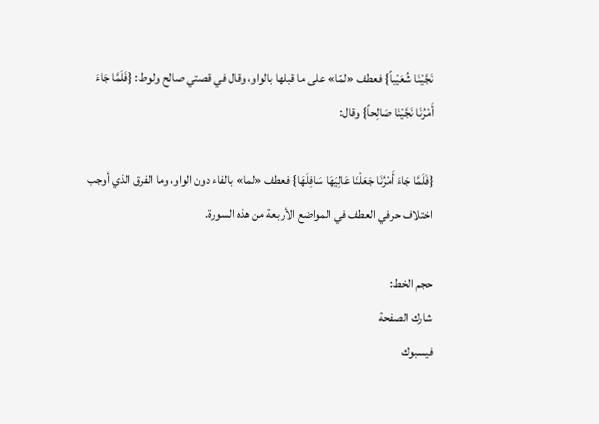نَجَّيْنَا شُعَيْباً} فعطف «لمّا» على ما قبلها بالواو، وقال في قصتي صالح ولوط: {فَلَمَّا جَاءَ أَمْرُنَا نَجَّيْنَا صَالِحاً} وقال:

{فَلَمَّا جَاءَ أَمْرُنَا جَعَلْنَا عَالِيَهَا سَافِلَهَا} فعطف «لما» بالفاء دون الواو، وما الفرق الذي أوجب اختلاف حرفي العطف في المواضع الأربعة من هذه السورة.

حجم الخط:
شارك الصفحة
فيسبوك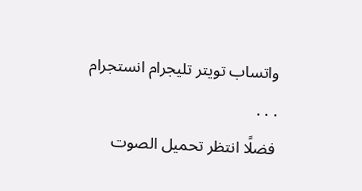واتساب تويتر تليجرام انستجرام
. . .
فضلًا انتظر تحميل الصوت